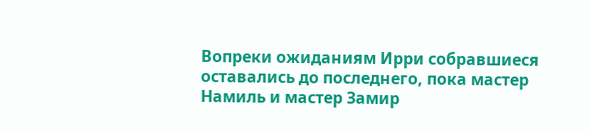Вопреки ожиданиям Ирри собравшиеся оставались до последнего, пока мастер Намиль и мастер Замир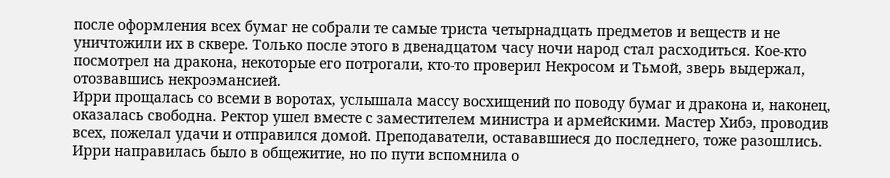после оформления всех бумаг не собрали те самые триста четырнадцать предметов и веществ и не уничтожили их в сквере. Только после этого в двенадцатом часу ночи народ стал расходиться. Кое-кто посмотрел на дракона, некоторые его потрогали, кто-то проверил Некросом и Тьмой, зверь выдержал, отозвавшись некроэмансией.
Ирри прощалась со всеми в воротах, услышала массу восхищений по поводу бумаг и дракона и, наконец, оказалась свободна. Ректор ушел вместе с заместителем министра и армейскими. Мастер Хибэ, проводив всех, пожелал удачи и отправился домой. Преподаватели, остававшиеся до последнего, тоже разошлись. Ирри направилась было в общежитие, но по пути вспомнила о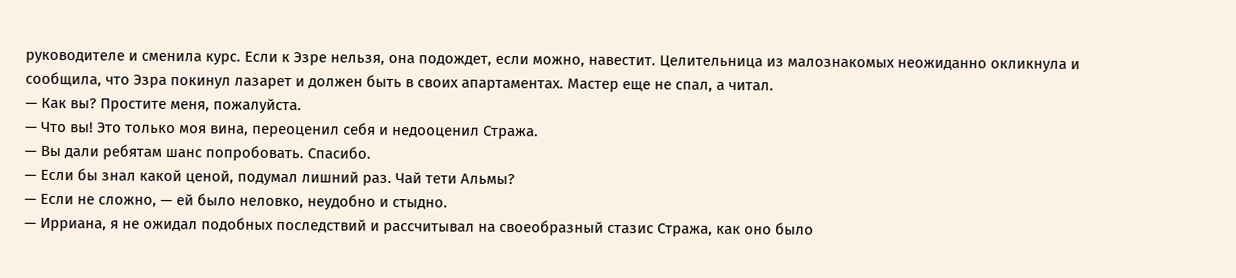руководителе и сменила курс. Если к Эзре нельзя, она подождет, если можно, навестит. Целительница из малознакомых неожиданно окликнула и сообщила, что Эзра покинул лазарет и должен быть в своих апартаментах. Мастер еще не спал, а читал.
— Как вы? Простите меня, пожалуйста.
— Что вы! Это только моя вина, переоценил себя и недооценил Стража.
— Вы дали ребятам шанс попробовать. Спасибо.
— Если бы знал какой ценой, подумал лишний раз. Чай тети Альмы?
— Если не сложно, — ей было неловко, неудобно и стыдно.
— Ирриана, я не ожидал подобных последствий и рассчитывал на своеобразный стазис Стража, как оно было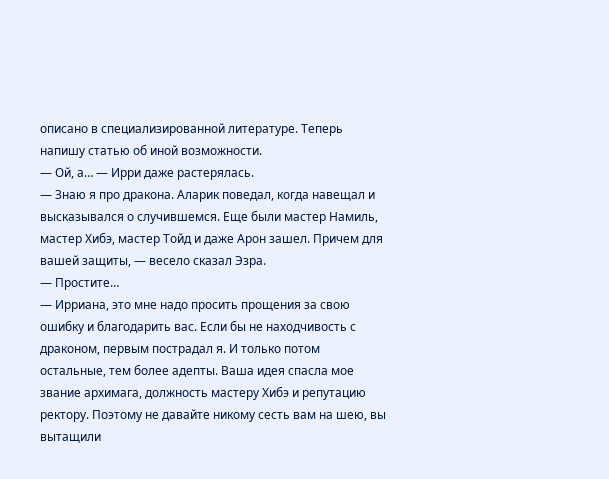описано в специализированной литературе. Теперь напишу статью об иной возможности.
— Ой, а… — Ирри даже растерялась.
— Знаю я про дракона. Аларик поведал, когда навещал и высказывался о случившемся. Еще были мастер Намиль, мастер Хибэ, мастер Тойд и даже Арон зашел. Причем для вашей защиты, — весело сказал Эзра.
— Простите…
— Ирриана, это мне надо просить прощения за свою ошибку и благодарить вас. Если бы не находчивость с драконом, первым пострадал я. И только потом остальные, тем более адепты. Ваша идея спасла мое звание архимага, должность мастеру Хибэ и репутацию ректору. Поэтому не давайте никому сесть вам на шею, вы вытащили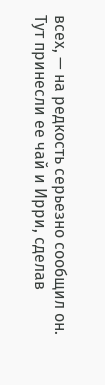всех, — на редкость серьезно сообщил он.
Тут принесли ее чай и Ирри, сделав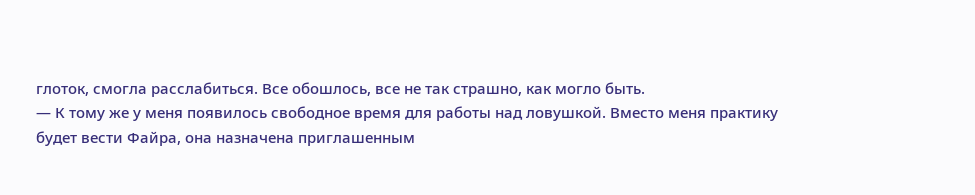глоток, смогла расслабиться. Все обошлось, все не так страшно, как могло быть.
— К тому же у меня появилось свободное время для работы над ловушкой. Вместо меня практику будет вести Файра, она назначена приглашенным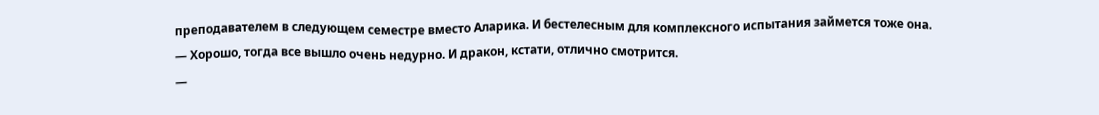преподавателем в следующем семестре вместо Аларика. И бестелесным для комплексного испытания займется тоже она.
— Хорошо, тогда все вышло очень недурно. И дракон, кстати, отлично смотрится.
—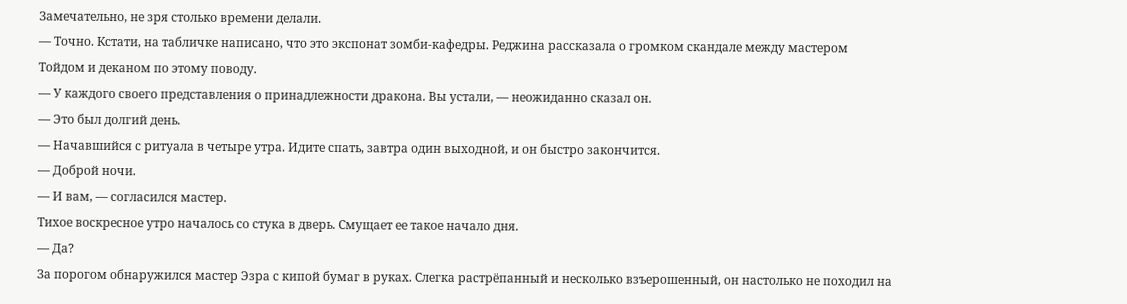Замечательно, не зря столько времени делали.
— Точно. Кстати, на табличке написано, что это экспонат зомби-кафедры. Реджина рассказала о громком скандале между мастером Тойдом и деканом по этому поводу.
— У каждого своего представления о принадлежности дракона. Вы устали, — неожиданно сказал он.
— Это был долгий день.
— Начавшийся с ритуала в четыре утра. Идите спать, завтра один выходной, и он быстро закончится.
— Доброй ночи.
— И вам, — согласился мастер.
Тихое воскресное утро началось со стука в дверь. Смущает ее такое начало дня.
— Да?
За порогом обнаружился мастер Эзра с кипой бумаг в руках. Слегка растрёпанный и несколько взъерошенный, он настолько не походил на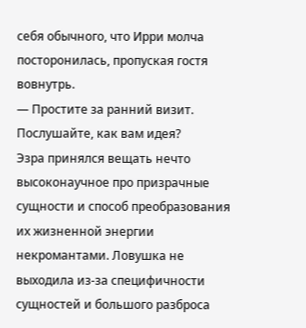себя обычного, что Ирри молча посторонилась, пропуская гостя вовнутрь.
— Простите за ранний визит. Послушайте, как вам идея?
Эзра принялся вещать нечто высоконаучное про призрачные сущности и способ преобразования их жизненной энергии некромантами. Ловушка не выходила из-за специфичности сущностей и большого разброса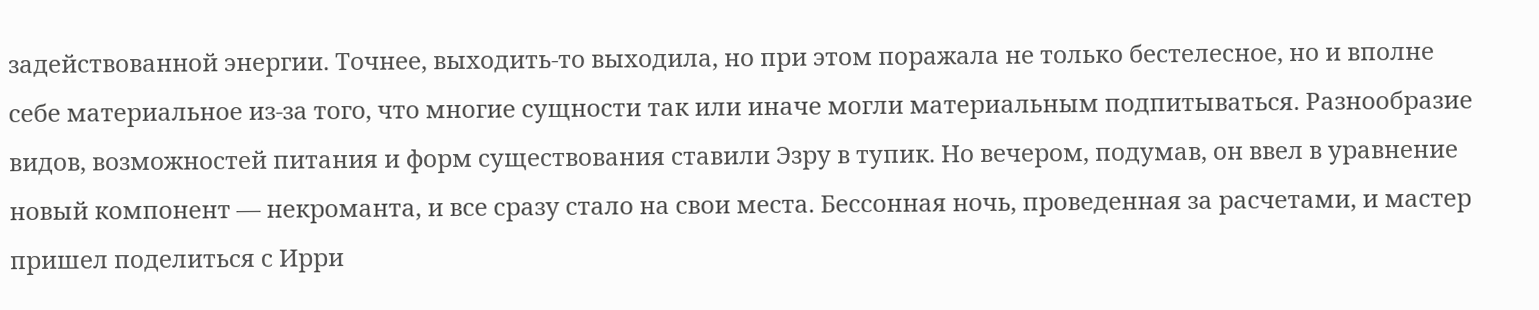задействованной энергии. Точнее, выходить-то выходила, но при этом поражала не только бестелесное, но и вполне себе материальное из-за того, что многие сущности так или иначе могли материальным подпитываться. Разнообразие видов, возможностей питания и форм существования ставили Эзру в тупик. Но вечером, подумав, он ввел в уравнение новый компонент — некроманта, и все сразу стало на свои места. Бессонная ночь, проведенная за расчетами, и мастер пришел поделиться с Ирри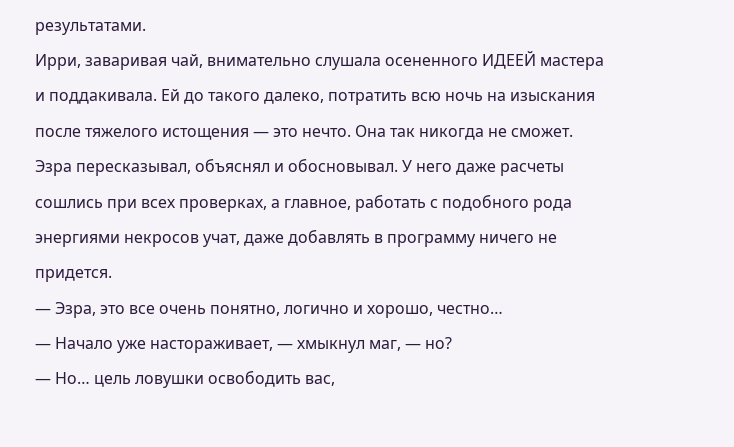результатами.
Ирри, заваривая чай, внимательно слушала осененного ИДЕЕЙ мастера и поддакивала. Ей до такого далеко, потратить всю ночь на изыскания после тяжелого истощения — это нечто. Она так никогда не сможет. Эзра пересказывал, объяснял и обосновывал. У него даже расчеты сошлись при всех проверках, а главное, работать с подобного рода энергиями некросов учат, даже добавлять в программу ничего не придется.
— Эзра, это все очень понятно, логично и хорошо, честно…
— Начало уже настораживает, — хмыкнул маг, — но?
— Но… цель ловушки освободить вас,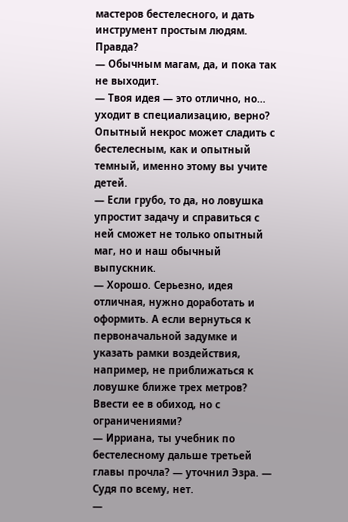мастеров бестелесного, и дать инструмент простым людям. Правда?
— Обычным магам, да, и пока так не выходит.
— Твоя идея — это отлично, но… уходит в специализацию, верно? Опытный некрос может сладить с бестелесным, как и опытный темный, именно этому вы учите детей.
— Если грубо, то да, но ловушка упростит задачу и справиться с ней сможет не только опытный маг, но и наш обычный выпускник.
— Хорошо. Серьезно, идея отличная, нужно доработать и оформить. А если вернуться к первоначальной задумке и указать рамки воздействия, например, не приближаться к ловушке ближе трех метров? Ввести ее в обиход, но с ограничениями?
— Ирриана, ты учебник по бестелесному дальше третьей главы прочла? — уточнил Эзра. — Судя по всему, нет.
—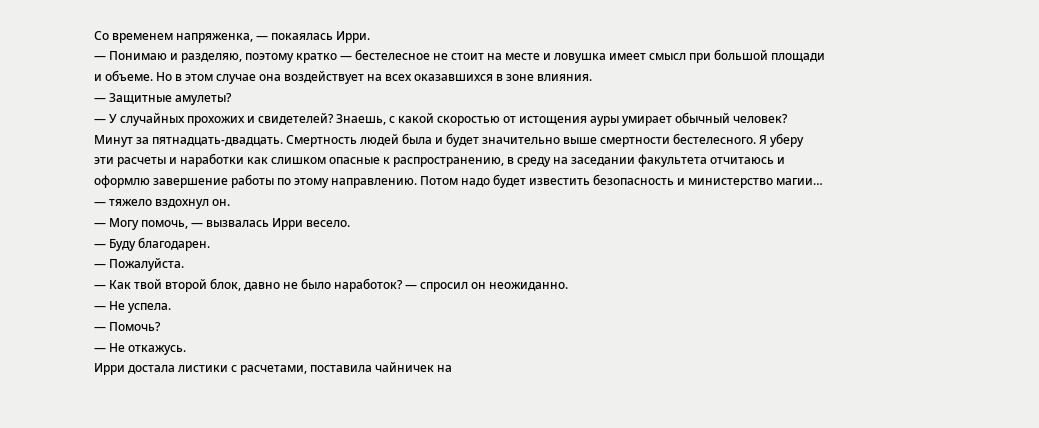Со временем напряженка, — покаялась Ирри.
— Понимаю и разделяю, поэтому кратко — бестелесное не стоит на месте и ловушка имеет смысл при большой площади и объеме. Но в этом случае она воздействует на всех оказавшихся в зоне влияния.
— Защитные амулеты?
— У случайных прохожих и свидетелей? Знаешь, с какой скоростью от истощения ауры умирает обычный человек? Минут за пятнадцать-двадцать. Смертность людей была и будет значительно выше смертности бестелесного. Я уберу эти расчеты и наработки как слишком опасные к распространению, в среду на заседании факультета отчитаюсь и оформлю завершение работы по этому направлению. Потом надо будет известить безопасность и министерство магии… — тяжело вздохнул он.
— Могу помочь, — вызвалась Ирри весело.
— Буду благодарен.
— Пожалуйста.
— Как твой второй блок, давно не было наработок? — спросил он неожиданно.
— Не успела.
— Помочь?
— Не откажусь.
Ирри достала листики с расчетами, поставила чайничек на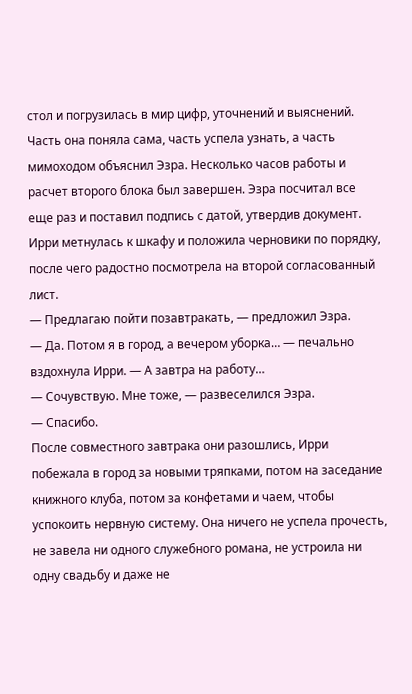стол и погрузилась в мир цифр, уточнений и выяснений. Часть она поняла сама, часть успела узнать, а часть мимоходом объяснил Эзра. Несколько часов работы и расчет второго блока был завершен. Эзра посчитал все еще раз и поставил подпись с датой, утвердив документ.
Ирри метнулась к шкафу и положила черновики по порядку, после чего радостно посмотрела на второй согласованный лист.
— Предлагаю пойти позавтракать, — предложил Эзра.
— Да. Потом я в город, а вечером уборка… — печально вздохнула Ирри. — А завтра на работу…
— Сочувствую. Мне тоже, — развеселился Эзра.
— Спасибо.
После совместного завтрака они разошлись, Ирри побежала в город за новыми тряпками, потом на заседание книжного клуба, потом за конфетами и чаем, чтобы успокоить нервную систему. Она ничего не успела прочесть, не завела ни одного служебного романа, не устроила ни одну свадьбу и даже не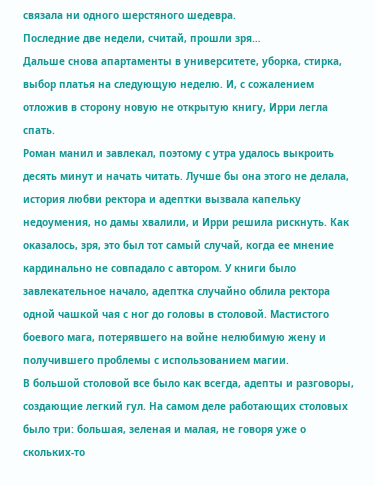связала ни одного шерстяного шедевра.
Последние две недели, считай, прошли зря…
Дальше снова апартаменты в университете, уборка, стирка, выбор платья на следующую неделю. И, с сожалением отложив в сторону новую не открытую книгу, Ирри легла спать.
Роман манил и завлекал, поэтому с утра удалось выкроить десять минут и начать читать. Лучше бы она этого не делала, история любви ректора и адептки вызвала капельку недоумения, но дамы хвалили, и Ирри решила рискнуть. Как оказалось, зря, это был тот самый случай, когда ее мнение кардинально не совпадало с автором. У книги было завлекательное начало, адептка случайно облила ректора одной чашкой чая с ног до головы в столовой. Мастистого боевого мага, потерявшего на войне нелюбимую жену и получившего проблемы с использованием магии.
В большой столовой все было как всегда, адепты и разговоры, создающие легкий гул. На самом деле работающих столовых было три: большая, зеленая и малая, не говоря уже о скольких-то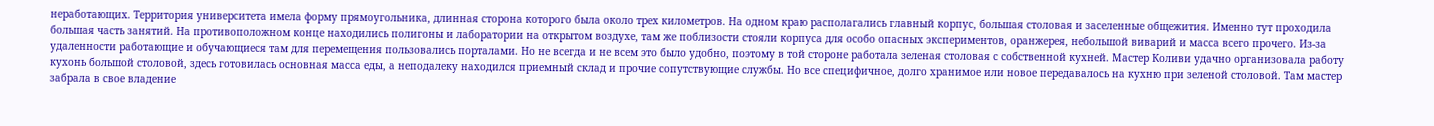неработающих. Территория университета имела форму прямоугольника, длинная сторона которого была около трех километров. На одном краю располагались главный корпус, большая столовая и заселенные общежития. Именно тут проходила большая часть занятий. На противоположном конце находились полигоны и лаборатории на открытом воздухе, там же поблизости стояли корпуса для особо опасных экспериментов, оранжерея, небольшой виварий и масса всего прочего. Из-за удаленности работающие и обучающиеся там для перемещения пользовались порталами. Но не всегда и не всем это было удобно, поэтому в той стороне работала зеленая столовая с собственной кухней. Мастер Коливи удачно организовала работу кухонь большой столовой, здесь готовилась основная масса еды, а неподалеку находился приемный склад и прочие сопутствующие службы. Но все специфичное, долго хранимое или новое передавалось на кухню при зеленой столовой. Там мастер забрала в свое владение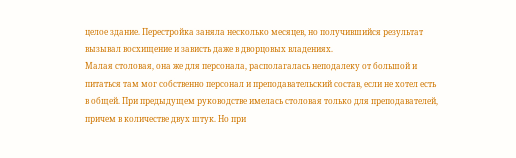целое здание. Перестройка заняла несколько месяцев, но получившийся результат вызывал восхищение и зависть даже в дворцовых владениях.
Малая столовая, она же для персонала, располагалась неподалеку от большой и питаться там мог собственно персонал и преподавательский состав, если не хотел есть в общей. При предыдущем руководстве имелась столовая только для преподавателей, причем в количестве двух штук. Но при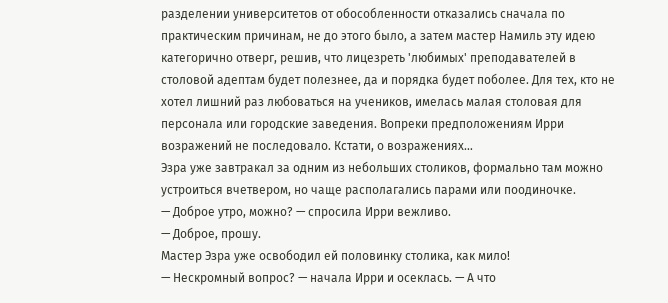разделении университетов от обособленности отказались сначала по практическим причинам, не до этого было, а затем мастер Намиль эту идею категорично отверг, решив, что лицезреть 'любимых' преподавателей в столовой адептам будет полезнее, да и порядка будет поболее. Для тех, кто не хотел лишний раз любоваться на учеников, имелась малая столовая для персонала или городские заведения. Вопреки предположениям Ирри возражений не последовало. Кстати, о возражениях…
Эзра уже завтракал за одним из небольших столиков, формально там можно устроиться вчетвером, но чаще располагались парами или поодиночке.
— Доброе утро, можно? — спросила Ирри вежливо.
— Доброе, прошу.
Мастер Эзра уже освободил ей половинку столика, как мило!
— Нескромный вопрос? — начала Ирри и осеклась. — А что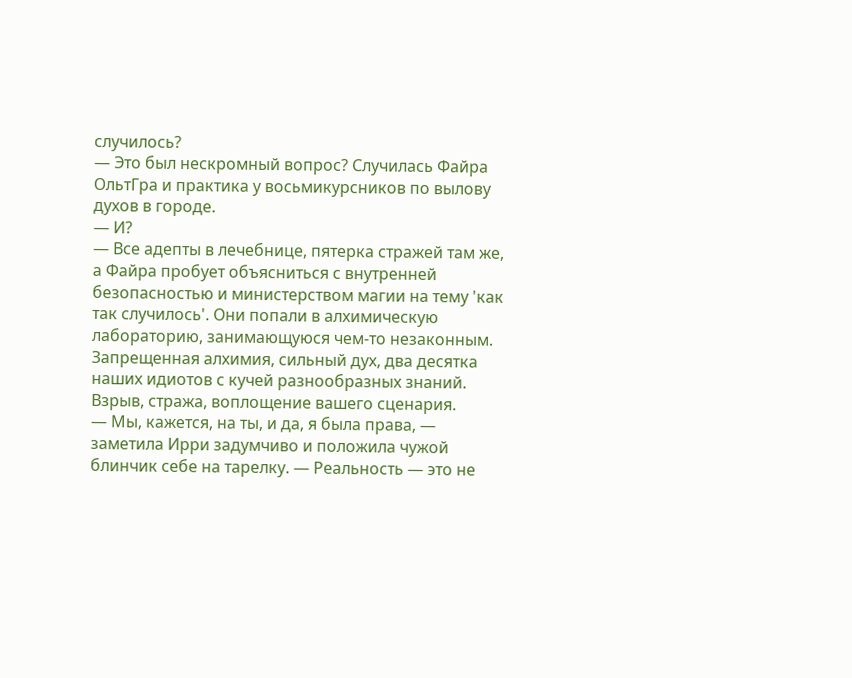случилось?
— Это был нескромный вопрос? Случилась Файра ОльтГра и практика у восьмикурсников по вылову духов в городе.
— И?
— Все адепты в лечебнице, пятерка стражей там же, а Файра пробует объясниться с внутренней безопасностью и министерством магии на тему 'как так случилось'. Они попали в алхимическую лабораторию, занимающуюся чем-то незаконным. Запрещенная алхимия, сильный дух, два десятка наших идиотов с кучей разнообразных знаний. Взрыв, стража, воплощение вашего сценария.
— Мы, кажется, на ты, и да, я была права, — заметила Ирри задумчиво и положила чужой блинчик себе на тарелку. — Реальность — это не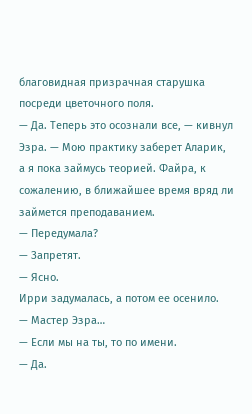благовидная призрачная старушка посреди цветочного поля.
— Да. Теперь это осознали все, — кивнул Эзра. — Мою практику заберет Аларик, а я пока займусь теорией. Файра, к сожалению, в ближайшее время вряд ли займется преподаванием.
— Передумала?
— Запретят.
— Ясно.
Ирри задумалась, а потом ее осенило.
— Мастер Эзра…
— Если мы на ты, то по имени.
— Да.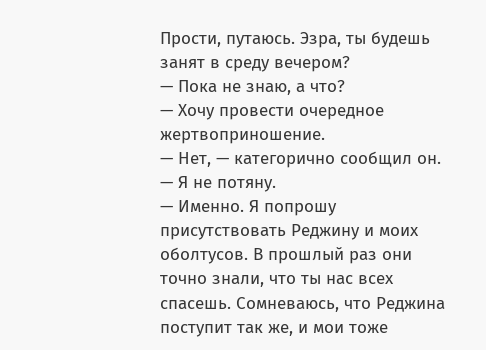Прости, путаюсь. Эзра, ты будешь занят в среду вечером?
— Пока не знаю, а что?
— Хочу провести очередное жертвоприношение.
— Нет, — категорично сообщил он. — Я не потяну.
— Именно. Я попрошу присутствовать Реджину и моих оболтусов. В прошлый раз они точно знали, что ты нас всех спасешь. Сомневаюсь, что Реджина поступит так же, и мои тоже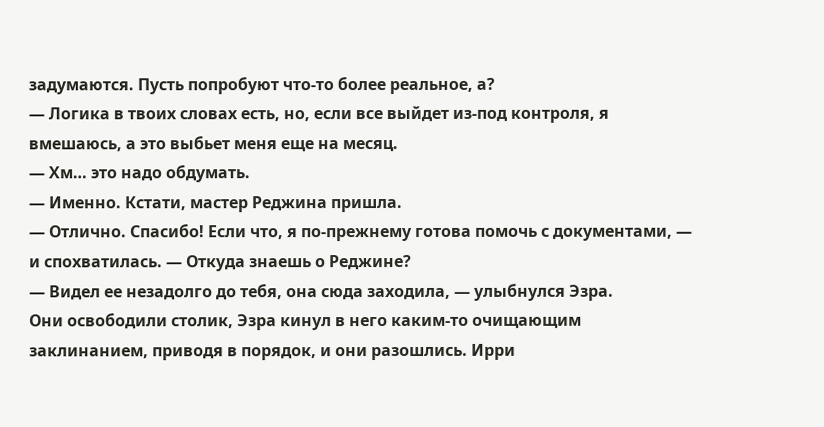задумаются. Пусть попробуют что-то более реальное, а?
— Логика в твоих словах есть, но, если все выйдет из-под контроля, я вмешаюсь, а это выбьет меня еще на месяц.
— Хм… это надо обдумать.
— Именно. Кстати, мастер Реджина пришла.
— Отлично. Спасибо! Если что, я по-прежнему готова помочь с документами, — и спохватилась. — Откуда знаешь о Реджине?
— Видел ее незадолго до тебя, она сюда заходила, — улыбнулся Эзра.
Они освободили столик, Эзра кинул в него каким-то очищающим заклинанием, приводя в порядок, и они разошлись. Ирри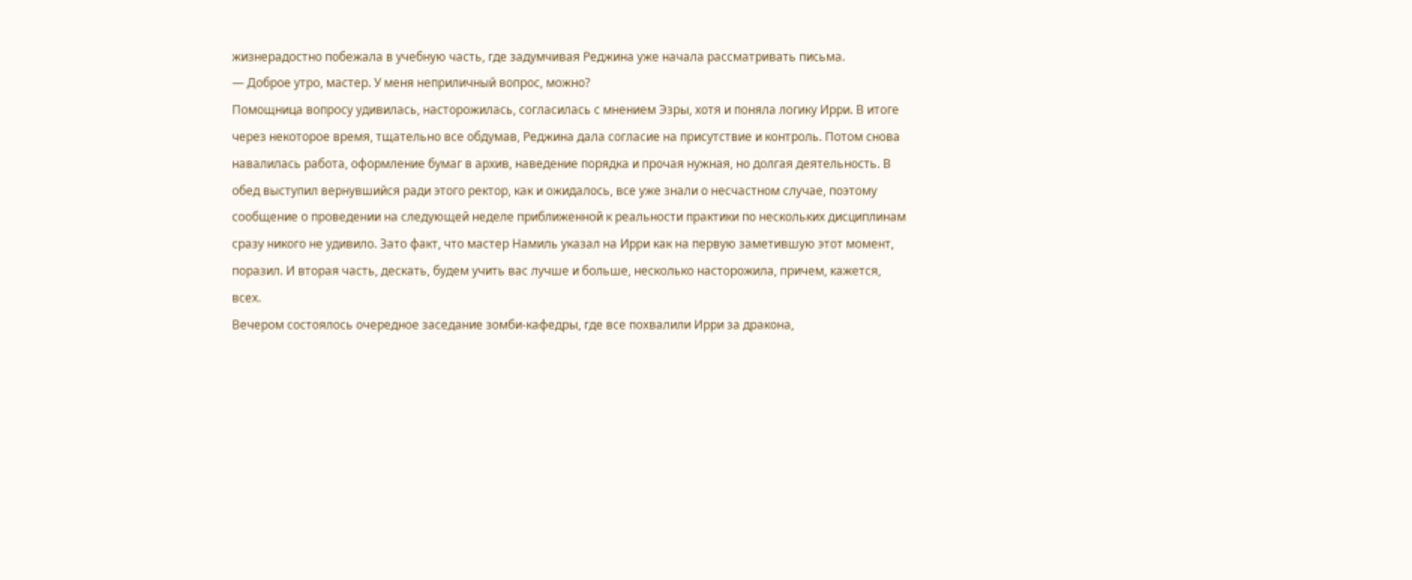жизнерадостно побежала в учебную часть, где задумчивая Реджина уже начала рассматривать письма.
— Доброе утро, мастер. У меня неприличный вопрос, можно?
Помощница вопросу удивилась, насторожилась, согласилась с мнением Эзры, хотя и поняла логику Ирри. В итоге через некоторое время, тщательно все обдумав, Реджина дала согласие на присутствие и контроль. Потом снова навалилась работа, оформление бумаг в архив, наведение порядка и прочая нужная, но долгая деятельность. В обед выступил вернувшийся ради этого ректор, как и ожидалось, все уже знали о несчастном случае, поэтому сообщение о проведении на следующей неделе приближенной к реальности практики по нескольких дисциплинам сразу никого не удивило. Зато факт, что мастер Намиль указал на Ирри как на первую заметившую этот момент, поразил. И вторая часть, дескать, будем учить вас лучше и больше, несколько насторожила, причем, кажется, всех.
Вечером состоялось очередное заседание зомби-кафедры, где все похвалили Ирри за дракона,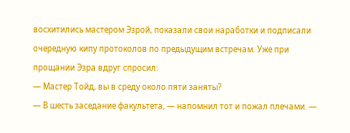восхитились мастером Эзрой, показали свои наработки и подписали очередную кипу протоколов по предыдущим встречам. Уже при прощании Эзра вдруг спросил:
— Мастер Тойд, вы в среду около пяти заняты?
— В шесть заседание факультета, — напомнил тот и пожал плечами. —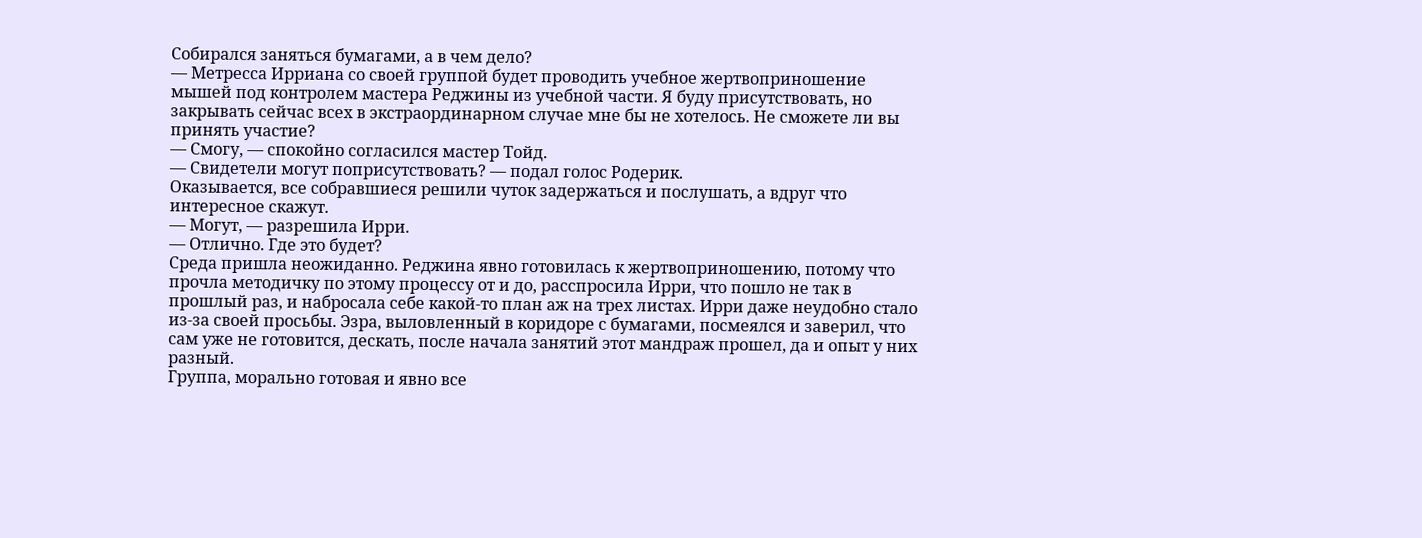Собирался заняться бумагами, а в чем дело?
— Метресса Ирриана со своей группой будет проводить учебное жертвоприношение мышей под контролем мастера Реджины из учебной части. Я буду присутствовать, но закрывать сейчас всех в экстраординарном случае мне бы не хотелось. Не сможете ли вы принять участие?
— Смогу, — спокойно согласился мастер Тойд.
— Свидетели могут поприсутствовать? — подал голос Родерик.
Оказывается, все собравшиеся решили чуток задержаться и послушать, а вдруг что интересное скажут.
— Могут, — разрешила Ирри.
— Отлично. Где это будет?
Среда пришла неожиданно. Реджина явно готовилась к жертвоприношению, потому что прочла методичку по этому процессу от и до, расспросила Ирри, что пошло не так в прошлый раз, и набросала себе какой-то план аж на трех листах. Ирри даже неудобно стало из-за своей просьбы. Эзра, выловленный в коридоре с бумагами, посмеялся и заверил, что сам уже не готовится, дескать, после начала занятий этот мандраж прошел, да и опыт у них разный.
Группа, морально готовая и явно все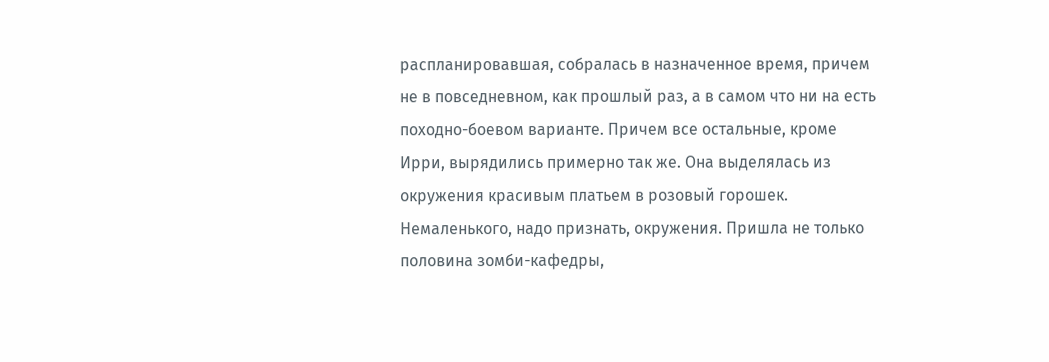распланировавшая, собралась в назначенное время, причем не в повседневном, как прошлый раз, а в самом что ни на есть походно-боевом варианте. Причем все остальные, кроме Ирри, вырядились примерно так же. Она выделялась из окружения красивым платьем в розовый горошек. Немаленького, надо признать, окружения. Пришла не только половина зомби-кафедры,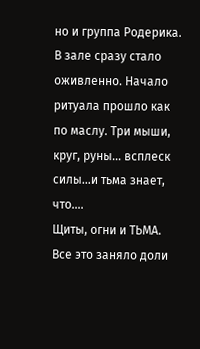но и группа Родерика. В зале сразу стало оживленно. Начало ритуала прошло как по маслу. Три мыши, круг, руны… всплеск силы…и тьма знает, что….
Щиты, огни и ТЬМА. Все это заняло доли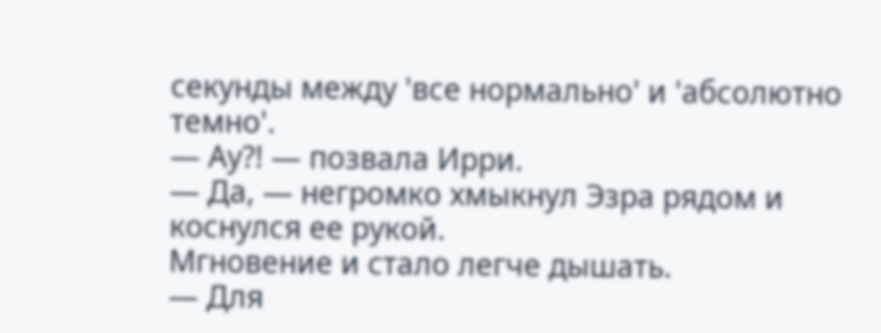секунды между 'все нормально' и 'абсолютно темно'.
— Ау?! — позвала Ирри.
— Да, — негромко хмыкнул Эзра рядом и коснулся ее рукой.
Мгновение и стало легче дышать.
— Для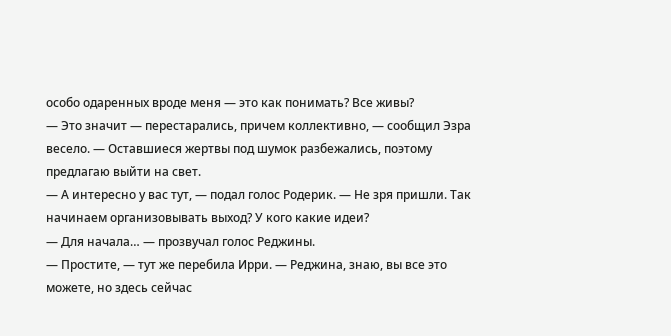особо одаренных вроде меня — это как понимать? Все живы?
— Это значит — перестарались, причем коллективно, — сообщил Эзра весело. — Оставшиеся жертвы под шумок разбежались, поэтому предлагаю выйти на свет.
— А интересно у вас тут, — подал голос Родерик. — Не зря пришли. Так начинаем организовывать выход? У кого какие идеи?
— Для начала… — прозвучал голос Реджины.
— Простите, — тут же перебила Ирри. — Реджина, знаю, вы все это можете, но здесь сейчас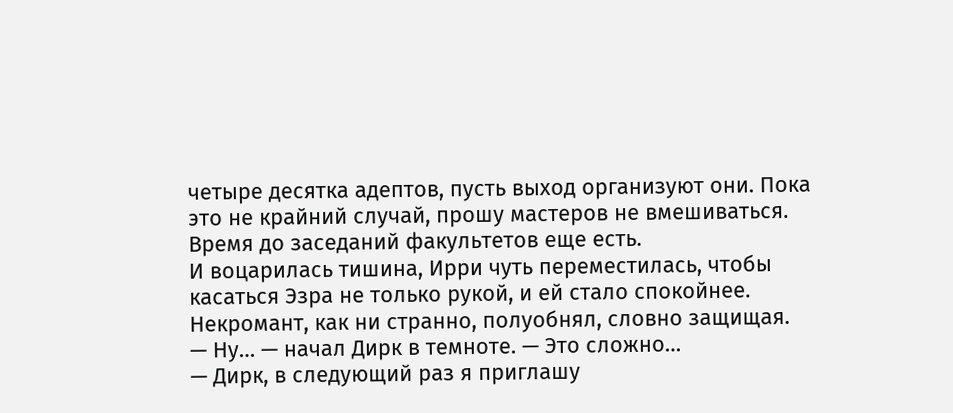четыре десятка адептов, пусть выход организуют они. Пока это не крайний случай, прошу мастеров не вмешиваться. Время до заседаний факультетов еще есть.
И воцарилась тишина, Ирри чуть переместилась, чтобы касаться Эзра не только рукой, и ей стало спокойнее. Некромант, как ни странно, полуобнял, словно защищая.
— Ну… — начал Дирк в темноте. — Это сложно…
— Дирк, в следующий раз я приглашу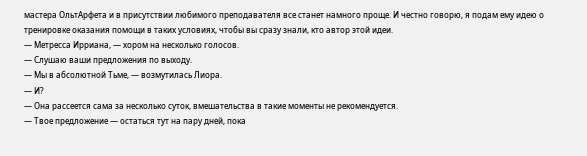мастера ОльтАрфета и в присутствии любимого преподавателя все станет намного проще. И честно говорю, я подам ему идею о тренировке оказания помощи в таких условиях, чтобы вы сразу знали, кто автор этой идеи.
— Метресса Ирриана, — хором на несколько голосов.
— Слушаю ваши предложения по выходу.
— Мы в абсолютной Тьме, — возмутилась Лиора.
— И?
— Она рассеется сама за несколько суток, вмешательства в такие моменты не рекомендуется.
— Твое предложение — остаться тут на пару дней, пока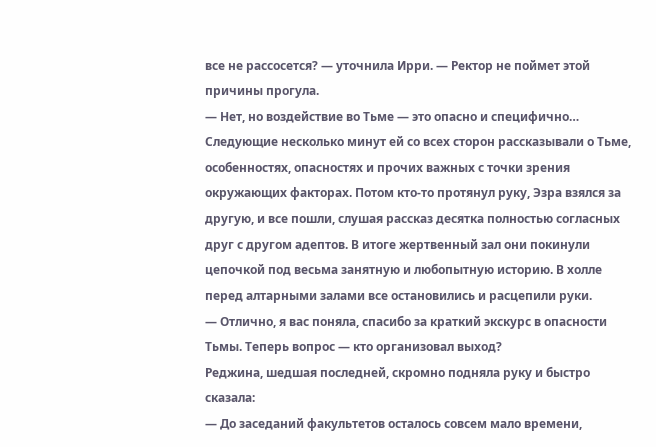все не рассосется? — уточнила Ирри. — Ректор не поймет этой причины прогула.
— Нет, но воздействие во Тьме — это опасно и специфично…
Следующие несколько минут ей со всех сторон рассказывали о Тьме, особенностях, опасностях и прочих важных с точки зрения окружающих факторах. Потом кто-то протянул руку, Эзра взялся за другую, и все пошли, слушая рассказ десятка полностью согласных друг с другом адептов. В итоге жертвенный зал они покинули цепочкой под весьма занятную и любопытную историю. В холле перед алтарными залами все остановились и расцепили руки.
— Отлично, я вас поняла, спасибо за краткий экскурс в опасности Тьмы. Теперь вопрос — кто организовал выход?
Реджина, шедшая последней, скромно подняла руку и быстро сказала:
— До заседаний факультетов осталось совсем мало времени,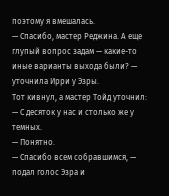поэтому я вмешалась.
— Спасибо, мастер Реджина. А еще глупый вопрос задам — какие-то иные варианты выхода были? — уточнила Ирри у Эзры.
Тот кивнул, а мастер Тойд уточнил:
— С десяток у нас и столько же у темных.
— Понятно.
— Спасибо всем собравшимся, — подал голос Эзра и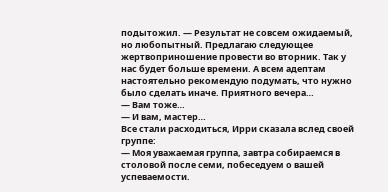подытожил. — Результат не совсем ожидаемый, но любопытный. Предлагаю следующее жертвоприношение провести во вторник. Так у нас будет больше времени. А всем адептам настоятельно рекомендую подумать, что нужно было сделать иначе. Приятного вечера…
— Вам тоже…
— И вам, мастер…
Все стали расходиться, Ирри сказала вслед своей группе:
— Моя уважаемая группа, завтра собираемся в столовой после семи, побеседуем о вашей успеваемости.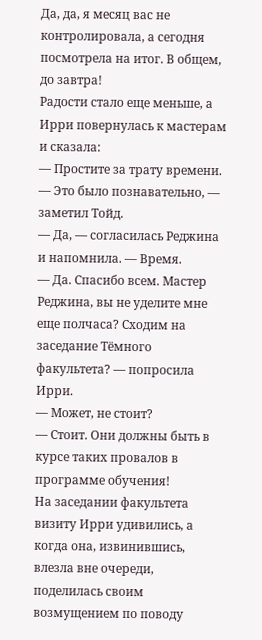Да, да, я месяц вас не контролировала, а сегодня посмотрела на итог. В общем, до завтра!
Радости стало еще меньше, а Ирри повернулась к мастерам и сказала:
— Простите за трату времени.
— Это было познавательно, — заметил Тойд.
— Да, — согласилась Реджина и напомнила. — Время.
— Да. Спасибо всем. Мастер Реджина, вы не уделите мне еще полчаса? Сходим на заседание Тёмного факультета? — попросила Ирри.
— Может, не стоит?
— Стоит. Они должны быть в курсе таких провалов в программе обучения!
На заседании факультета визиту Ирри удивились, а когда она, извинившись, влезла вне очереди, поделилась своим возмущением по поводу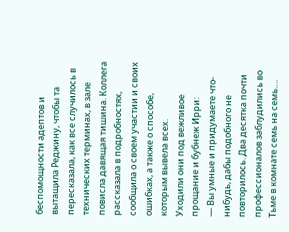беспомощности адептов и вытащила Реджину, чтобы та пересказала, как все случилось в технических терминах, в зале повисла давящая тишина. Коллега рассказала в подробностях, сообщила о своем участии и своих ошибках, а также о способе, которым вывела всех.
Уходили они под вежливое прощание и бубнеж Ирри:
— Вы умные и придумаете что-нибудь, дабы подобного не повторилось. Два десятка почти профессионалов заблудились во Тьме в комнате семь на семь….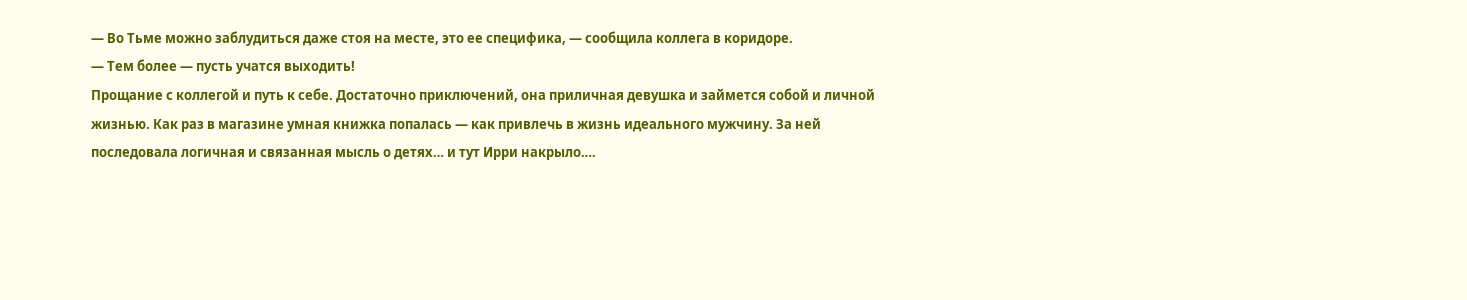— Во Тьме можно заблудиться даже стоя на месте, это ее специфика, — сообщила коллега в коридоре.
— Тем более — пусть учатся выходить!
Прощание с коллегой и путь к себе. Достаточно приключений, она приличная девушка и займется собой и личной жизнью. Как раз в магазине умная книжка попалась — как привлечь в жизнь идеального мужчину. За ней последовала логичная и связанная мысль о детях… и тут Ирри накрыло….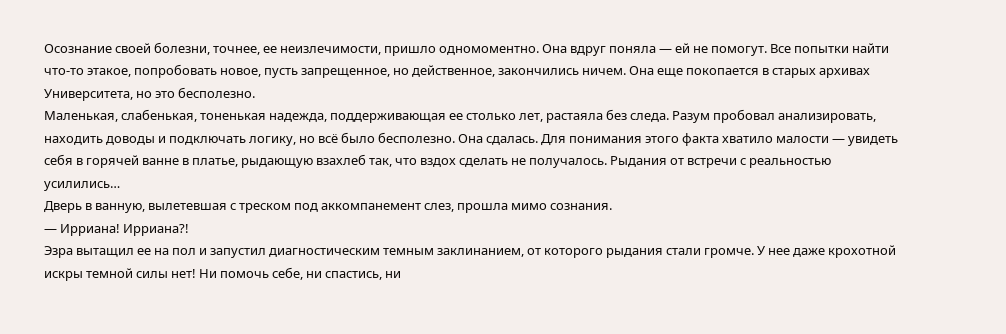Осознание своей болезни, точнее, ее неизлечимости, пришло одномоментно. Она вдруг поняла — ей не помогут. Все попытки найти что-то этакое, попробовать новое, пусть запрещенное, но действенное, закончились ничем. Она еще покопается в старых архивах Университета, но это бесполезно.
Маленькая, слабенькая, тоненькая надежда, поддерживающая ее столько лет, растаяла без следа. Разум пробовал анализировать, находить доводы и подключать логику, но всё было бесполезно. Она сдалась. Для понимания этого факта хватило малости — увидеть себя в горячей ванне в платье, рыдающую взахлеб так, что вздох сделать не получалось. Рыдания от встречи с реальностью усилились…
Дверь в ванную, вылетевшая с треском под аккомпанемент слез, прошла мимо сознания.
— Ирриана! Ирриана?!
Эзра вытащил ее на пол и запустил диагностическим темным заклинанием, от которого рыдания стали громче. У нее даже крохотной искры темной силы нет! Ни помочь себе, ни спастись, ни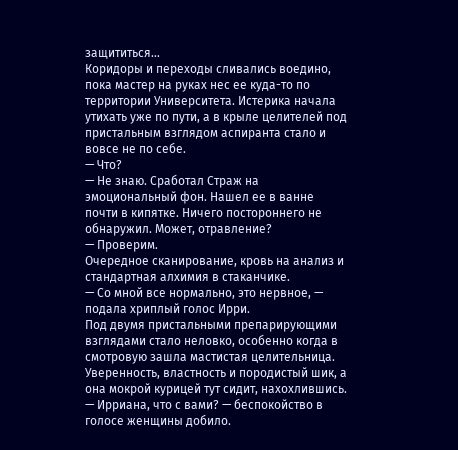защититься…
Коридоры и переходы сливались воедино, пока мастер на руках нес ее куда-то по территории Университета. Истерика начала утихать уже по пути, а в крыле целителей под пристальным взглядом аспиранта стало и вовсе не по себе.
— Что?
— Не знаю. Сработал Страж на эмоциональный фон. Нашел ее в ванне почти в кипятке. Ничего постороннего не обнаружил. Может, отравление?
— Проверим.
Очередное сканирование, кровь на анализ и стандартная алхимия в стаканчике.
— Со мной все нормально, это нервное, — подала хриплый голос Ирри.
Под двумя пристальными препарирующими взглядами стало неловко, особенно когда в смотровую зашла мастистая целительница. Уверенность, властность и породистый шик, а она мокрой курицей тут сидит, нахохлившись.
— Ирриана, что с вами? — беспокойство в голосе женщины добило.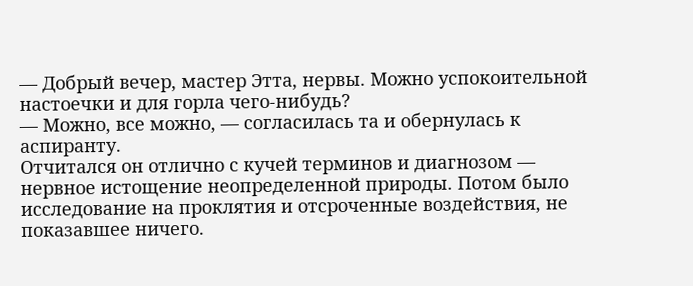— Добрый вечер, мастер Этта, нервы. Можно успокоительной настоечки и для горла чего-нибудь?
— Можно, все можно, — согласилась та и обернулась к аспиранту.
Отчитался он отлично с кучей терминов и диагнозом — нервное истощение неопределенной природы. Потом было исследование на проклятия и отсроченные воздействия, не показавшее ничего.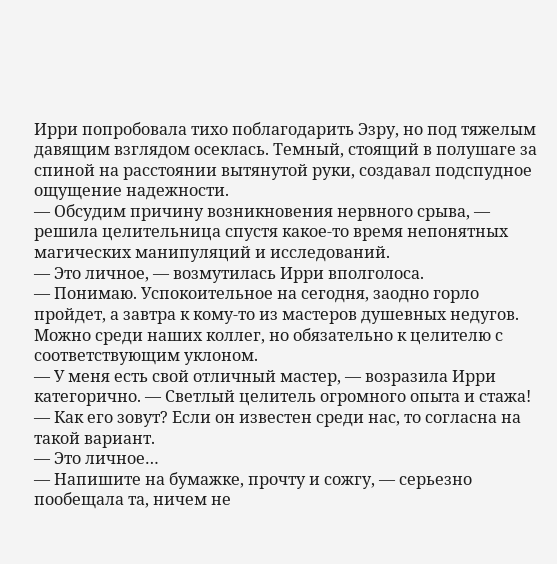Ирри попробовала тихо поблагодарить Эзру, но под тяжелым давящим взглядом осеклась. Темный, стоящий в полушаге за спиной на расстоянии вытянутой руки, создавал подспудное ощущение надежности.
— Обсудим причину возникновения нервного срыва, — решила целительница спустя какое-то время непонятных магических манипуляций и исследований.
— Это личное, — возмутилась Ирри вполголоса.
— Понимаю. Успокоительное на сегодня, заодно горло пройдет, а завтра к кому-то из мастеров душевных недугов. Можно среди наших коллег, но обязательно к целителю с соответствующим уклоном.
— У меня есть свой отличный мастер, — возразила Ирри категорично. — Светлый целитель огромного опыта и стажа!
— Как его зовут? Если он известен среди нас, то согласна на такой вариант.
— Это личное…
— Напишите на бумажке, прочту и сожгу, — серьезно пообещала та, ничем не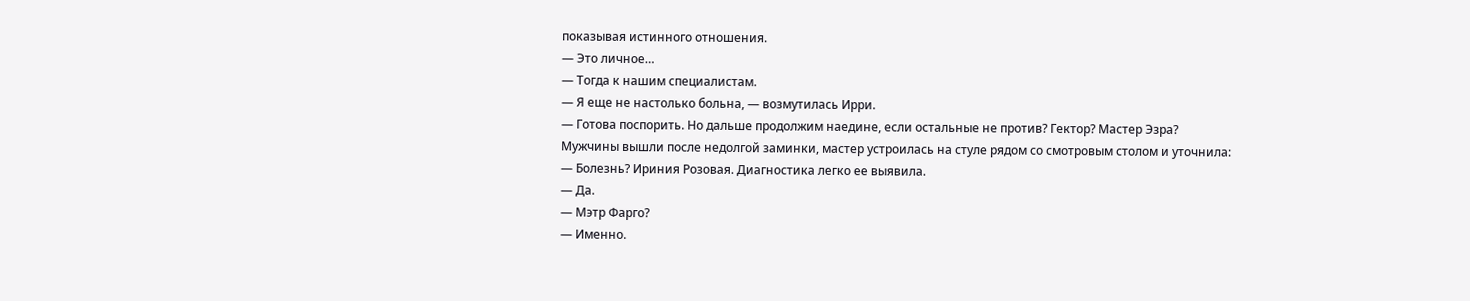показывая истинного отношения.
— Это личное…
— Тогда к нашим специалистам.
— Я еще не настолько больна, — возмутилась Ирри.
— Готова поспорить. Но дальше продолжим наедине, если остальные не против? Гектор? Мастер Эзра?
Мужчины вышли после недолгой заминки, мастер устроилась на стуле рядом со смотровым столом и уточнила:
— Болезнь? Ириния Розовая. Диагностика легко ее выявила.
— Да.
— Мэтр Фарго?
— Именно.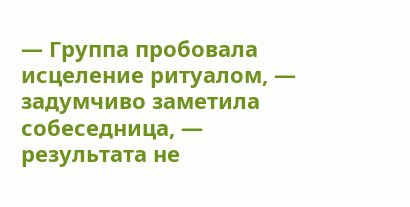— Группа пробовала исцеление ритуалом, — задумчиво заметила собеседница, — результата не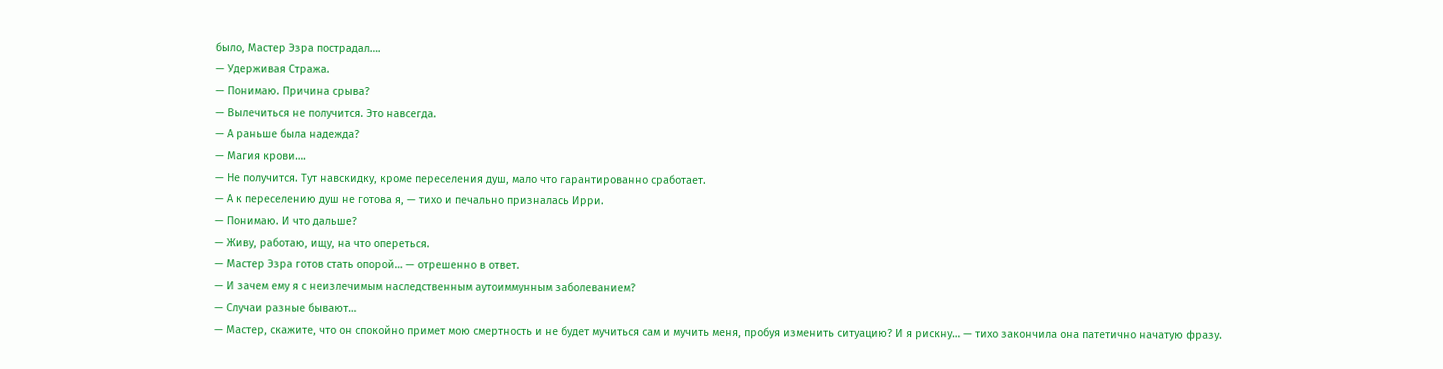было, Мастер Эзра пострадал….
— Удерживая Стража.
— Понимаю. Причина срыва?
— Вылечиться не получится. Это навсегда.
— А раньше была надежда?
— Магия крови….
— Не получится. Тут навскидку, кроме переселения душ, мало что гарантированно сработает.
— А к переселению душ не готова я, — тихо и печально призналась Ирри.
— Понимаю. И что дальше?
— Живу, работаю, ищу, на что опереться.
— Мастер Эзра готов стать опорой… — отрешенно в ответ.
— И зачем ему я с неизлечимым наследственным аутоиммунным заболеванием?
— Случаи разные бывают…
— Мастер, скажите, что он спокойно примет мою смертность и не будет мучиться сам и мучить меня, пробуя изменить ситуацию? И я рискну… — тихо закончила она патетично начатую фразу.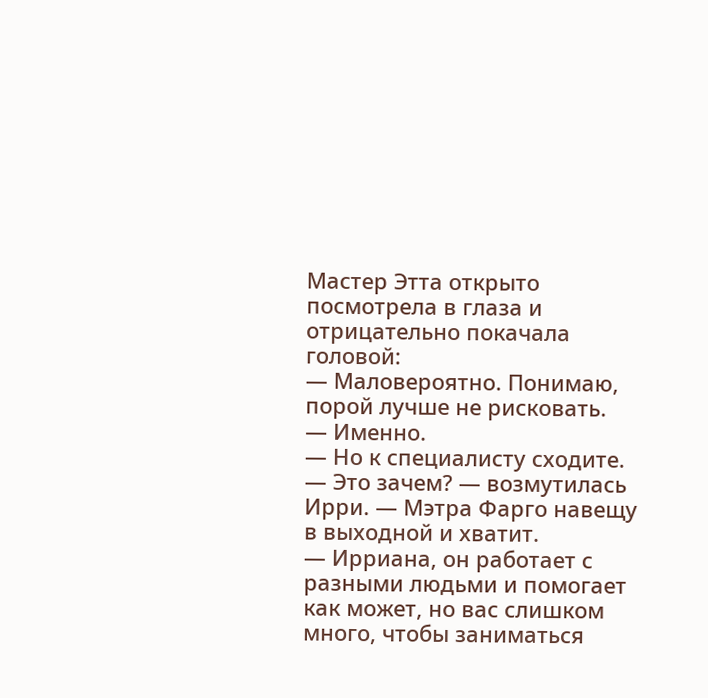Мастер Этта открыто посмотрела в глаза и отрицательно покачала головой:
— Маловероятно. Понимаю, порой лучше не рисковать.
— Именно.
— Но к специалисту сходите.
— Это зачем? — возмутилась Ирри. — Мэтра Фарго навещу в выходной и хватит.
— Ирриана, он работает с разными людьми и помогает как может, но вас слишком много, чтобы заниматься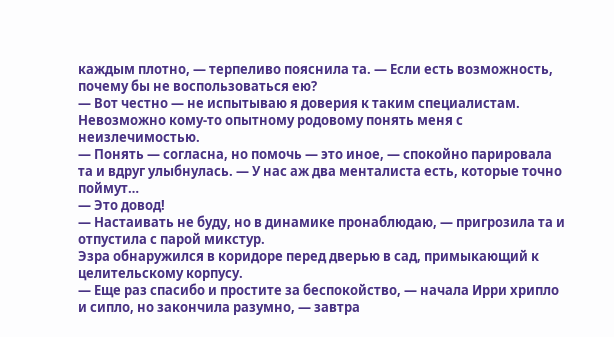каждым плотно, — терпеливо пояснила та. — Если есть возможность, почему бы не воспользоваться ею?
— Вот честно — не испытываю я доверия к таким специалистам. Невозможно кому-то опытному родовому понять меня с неизлечимостью.
— Понять — согласна, но помочь — это иное, — спокойно парировала та и вдруг улыбнулась. — У нас аж два менталиста есть, которые точно поймут…
— Это довод!
— Настаивать не буду, но в динамике пронаблюдаю, — пригрозила та и отпустила с парой микстур.
Эзра обнаружился в коридоре перед дверью в сад, примыкающий к целительскому корпусу.
— Еще раз спасибо и простите за беспокойство, — начала Ирри хрипло и сипло, но закончила разумно, — завтра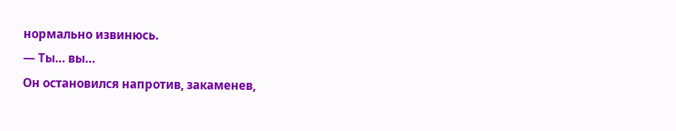нормально извинюсь.
— Ты… вы…
Он остановился напротив, закаменев,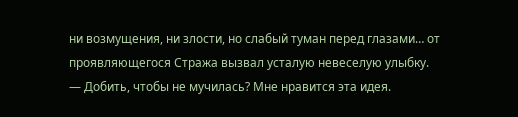ни возмущения, ни злости, но слабый туман перед глазами… от проявляющегося Стража вызвал усталую невеселую улыбку.
— Добить, чтобы не мучилась? Мне нравится эта идея.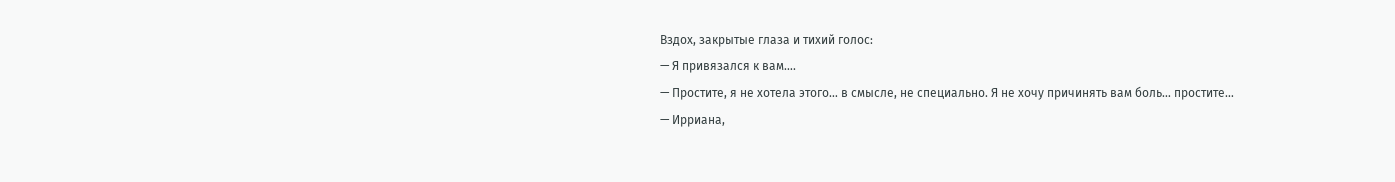Вздох, закрытые глаза и тихий голос:
— Я привязался к вам….
— Простите, я не хотела этого… в смысле, не специально. Я не хочу причинять вам боль… простите…
— Ирриана,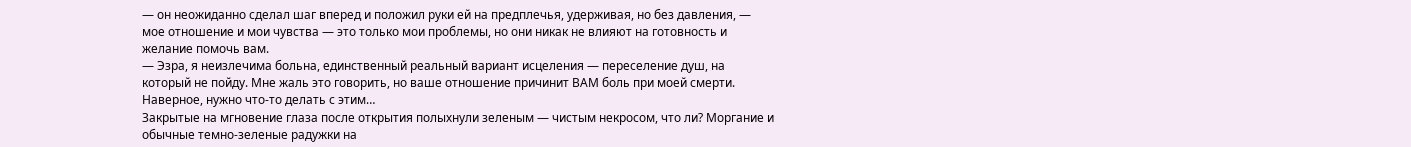— он неожиданно сделал шаг вперед и положил руки ей на предплечья, удерживая, но без давления, — мое отношение и мои чувства — это только мои проблемы, но они никак не влияют на готовность и желание помочь вам.
— Эзра, я неизлечима больна, единственный реальный вариант исцеления — переселение душ, на который не пойду. Мне жаль это говорить, но ваше отношение причинит ВАМ боль при моей смерти. Наверное, нужно что-то делать с этим…
Закрытые на мгновение глаза после открытия полыхнули зеленым — чистым некросом, что ли? Моргание и обычные темно-зеленые радужки на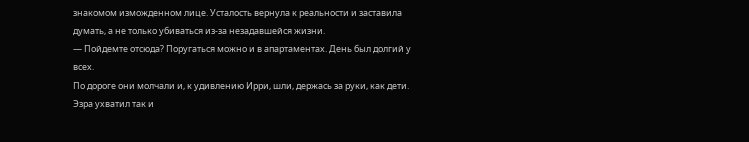знакомом изможденном лице. Усталость вернула к реальности и заставила думать, а не только убиваться из-за незадавшейся жизни.
— Пойдемте отсюда? Поругаться можно и в апартаментах. День был долгий у всех.
По дороге они молчали и, к удивлению Ирри, шли, держась за руки, как дети. Эзра ухватил так и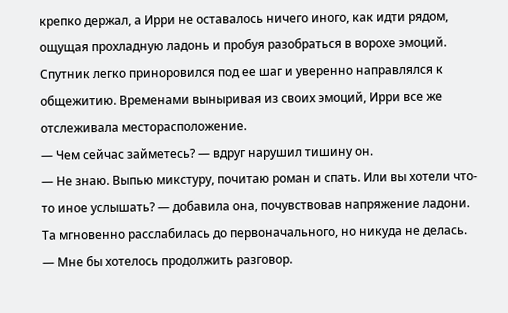крепко держал, а Ирри не оставалось ничего иного, как идти рядом, ощущая прохладную ладонь и пробуя разобраться в ворохе эмоций. Спутник легко приноровился под ее шаг и уверенно направлялся к общежитию. Временами выныривая из своих эмоций, Ирри все же отслеживала месторасположение.
— Чем сейчас займетесь? — вдруг нарушил тишину он.
— Не знаю. Выпью микстуру, почитаю роман и спать. Или вы хотели что-то иное услышать? — добавила она, почувствовав напряжение ладони.
Та мгновенно расслабилась до первоначального, но никуда не делась.
— Мне бы хотелось продолжить разговор.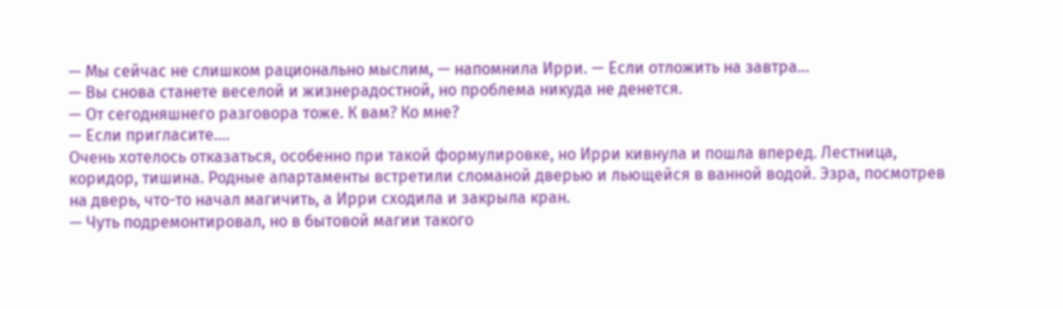— Мы сейчас не слишком рационально мыслим, — напомнила Ирри. — Если отложить на завтра…
— Вы снова станете веселой и жизнерадостной, но проблема никуда не денется.
— От сегодняшнего разговора тоже. К вам? Ко мне?
— Если пригласите….
Очень хотелось отказаться, особенно при такой формулировке, но Ирри кивнула и пошла вперед. Лестница, коридор, тишина. Родные апартаменты встретили сломаной дверью и льющейся в ванной водой. Эзра, посмотрев на дверь, что-то начал магичить, а Ирри сходила и закрыла кран.
— Чуть подремонтировал, но в бытовой магии такого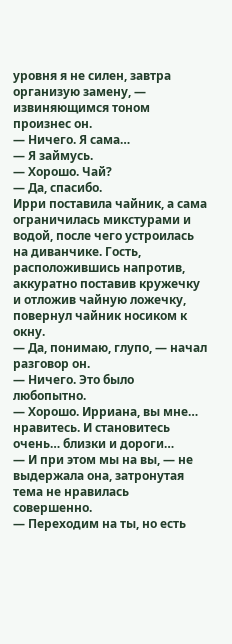уровня я не силен, завтра организую замену, — извиняющимся тоном произнес он.
— Ничего. Я сама…
— Я займусь.
— Хорошо. Чай?
— Да, спасибо.
Ирри поставила чайник, а сама ограничилась микстурами и водой, после чего устроилась на диванчике. Гость, расположившись напротив, аккуратно поставив кружечку и отложив чайную ложечку, повернул чайник носиком к окну.
— Да, понимаю, глупо, — начал разговор он.
— Ничего. Это было любопытно.
— Хорошо. Ирриана, вы мне… нравитесь. И становитесь очень… близки и дороги…
— И при этом мы на вы, — не выдержала она, затронутая тема не нравилась совершенно.
— Переходим на ты, но есть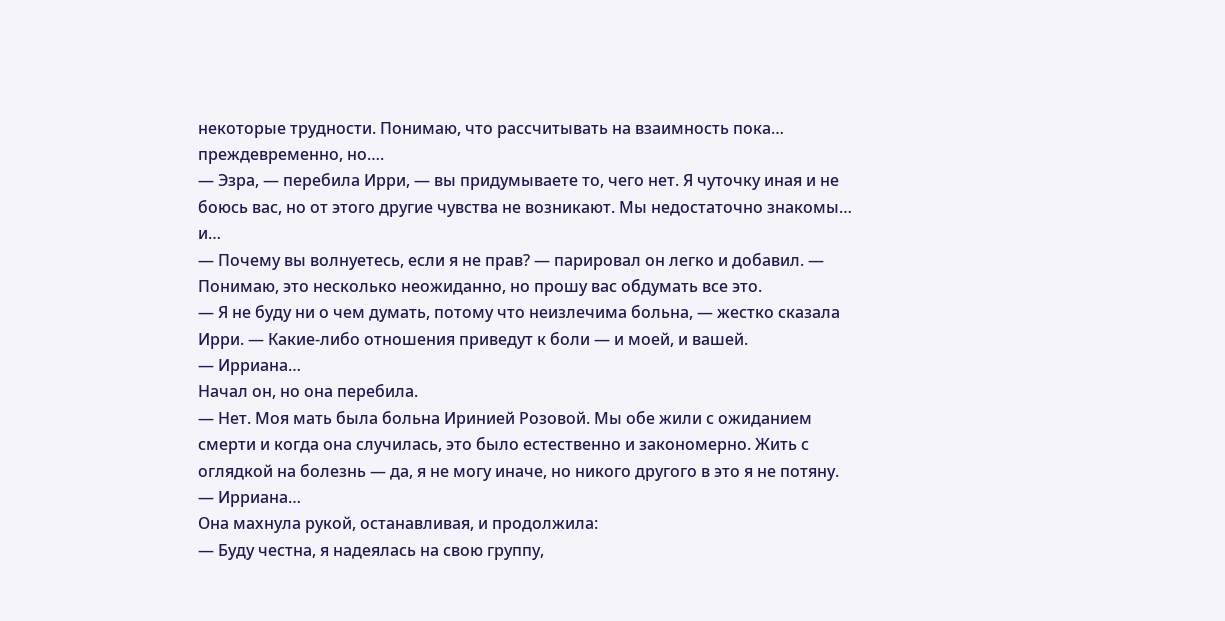некоторые трудности. Понимаю, что рассчитывать на взаимность пока… преждевременно, но….
— Эзра, — перебила Ирри, — вы придумываете то, чего нет. Я чуточку иная и не боюсь вас, но от этого другие чувства не возникают. Мы недостаточно знакомы… и…
— Почему вы волнуетесь, если я не прав? — парировал он легко и добавил. — Понимаю, это несколько неожиданно, но прошу вас обдумать все это.
— Я не буду ни о чем думать, потому что неизлечима больна, — жестко сказала Ирри. — Какие-либо отношения приведут к боли — и моей, и вашей.
— Ирриана…
Начал он, но она перебила.
— Нет. Моя мать была больна Иринией Розовой. Мы обе жили с ожиданием смерти и когда она случилась, это было естественно и закономерно. Жить с оглядкой на болезнь — да, я не могу иначе, но никого другого в это я не потяну.
— Ирриана…
Она махнула рукой, останавливая, и продолжила:
— Буду честна, я надеялась на свою группу,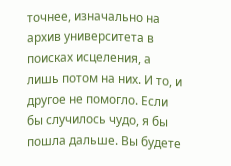точнее, изначально на архив университета в поисках исцеления, а лишь потом на них. И то, и другое не помогло. Если бы случилось чудо, я бы пошла дальше. Вы будете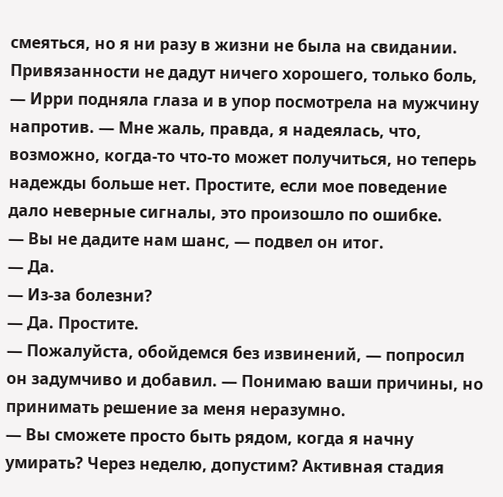смеяться, но я ни разу в жизни не была на свидании. Привязанности не дадут ничего хорошего, только боль, — Ирри подняла глаза и в упор посмотрела на мужчину напротив. — Мне жаль, правда, я надеялась, что, возможно, когда-то что-то может получиться, но теперь надежды больше нет. Простите, если мое поведение дало неверные сигналы, это произошло по ошибке.
— Вы не дадите нам шанс, — подвел он итог.
— Да.
— Из-за болезни?
— Да. Простите.
— Пожалуйста, обойдемся без извинений, — попросил он задумчиво и добавил. — Понимаю ваши причины, но принимать решение за меня неразумно.
— Вы сможете просто быть рядом, когда я начну умирать? Через неделю, допустим? Активная стадия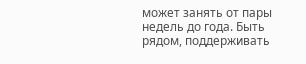может занять от пары недель до года. Быть рядом, поддерживать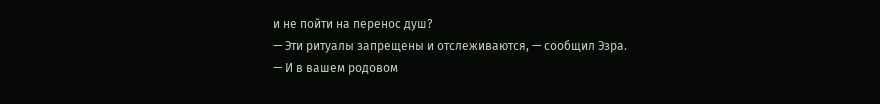и не пойти на перенос душ?
— Эти ритуалы запрещены и отслеживаются, — сообщил Эзра.
— И в вашем родовом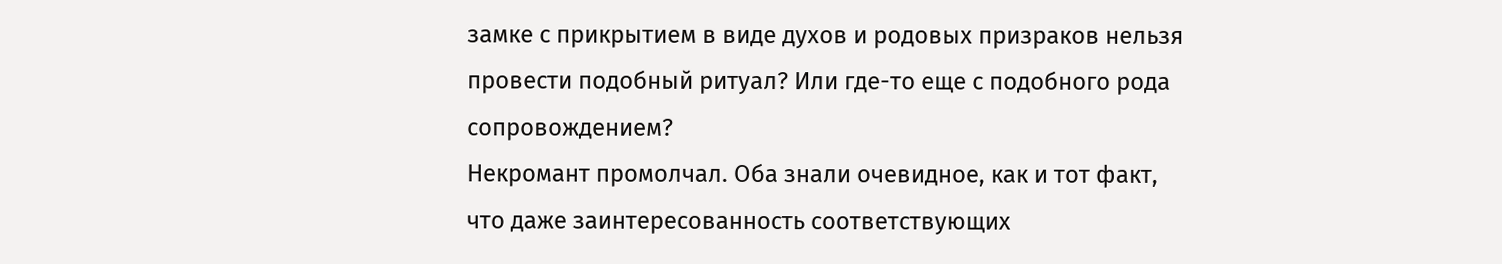замке с прикрытием в виде духов и родовых призраков нельзя провести подобный ритуал? Или где-то еще с подобного рода сопровождением?
Некромант промолчал. Оба знали очевидное, как и тот факт, что даже заинтересованность соответствующих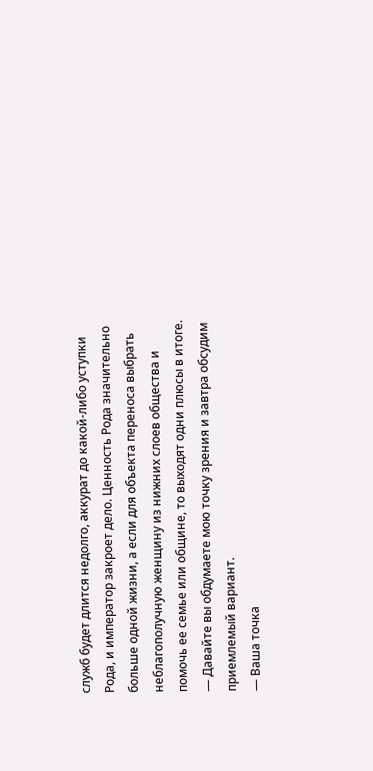служб будет длится недолго, аккурат до какой-либо уступки Рода, и император закроет дело. Ценность Рода значительно больше одной жизни, а если для объекта переноса выбрать неблагополучную женщину из нижних слоев общества и помочь ее семье или общине, то выходят одни плюсы в итоге.
— Давайте вы обдумаете мою точку зрения и завтра обсудим приемлемый вариант.
— Ваша точка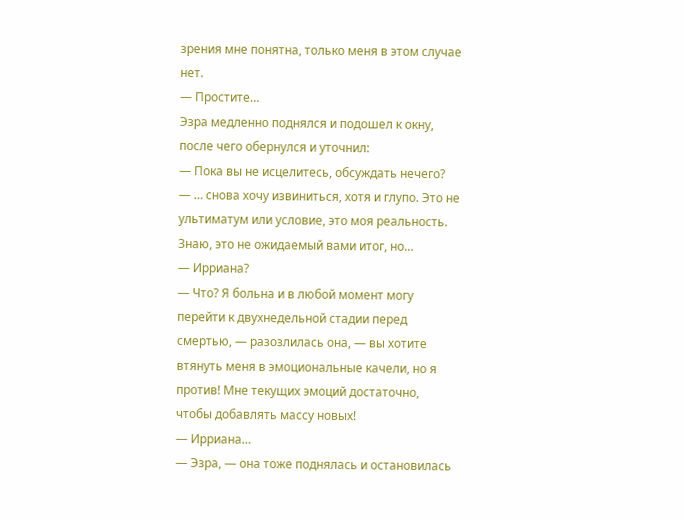зрения мне понятна, только меня в этом случае нет.
— Простите…
Эзра медленно поднялся и подошел к окну, после чего обернулся и уточнил:
— Пока вы не исцелитесь, обсуждать нечего?
— … снова хочу извиниться, хотя и глупо. Это не ультиматум или условие, это моя реальность. Знаю, это не ожидаемый вами итог, но…
— Ирриана?
— Что? Я больна и в любой момент могу перейти к двухнедельной стадии перед смертью, — разозлилась она, — вы хотите втянуть меня в эмоциональные качели, но я против! Мне текущих эмоций достаточно, чтобы добавлять массу новых!
— Ирриана…
— Эзра, — она тоже поднялась и остановилась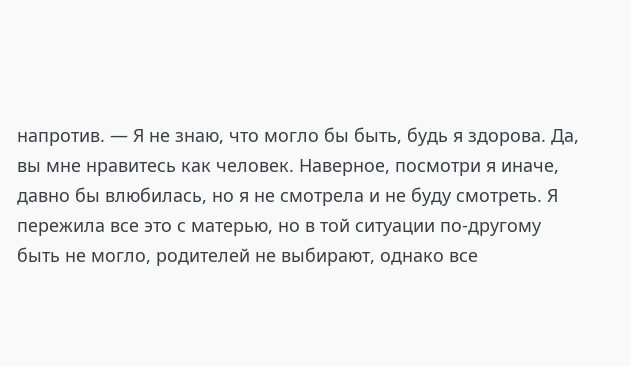напротив. — Я не знаю, что могло бы быть, будь я здорова. Да, вы мне нравитесь как человек. Наверное, посмотри я иначе, давно бы влюбилась, но я не смотрела и не буду смотреть. Я пережила все это с матерью, но в той ситуации по-другому быть не могло, родителей не выбирают, однако все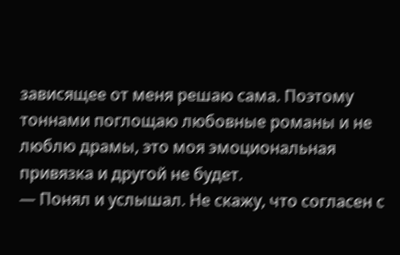зависящее от меня решаю сама. Поэтому тоннами поглощаю любовные романы и не люблю драмы, это моя эмоциональная привязка и другой не будет.
— Понял и услышал. Не скажу, что согласен с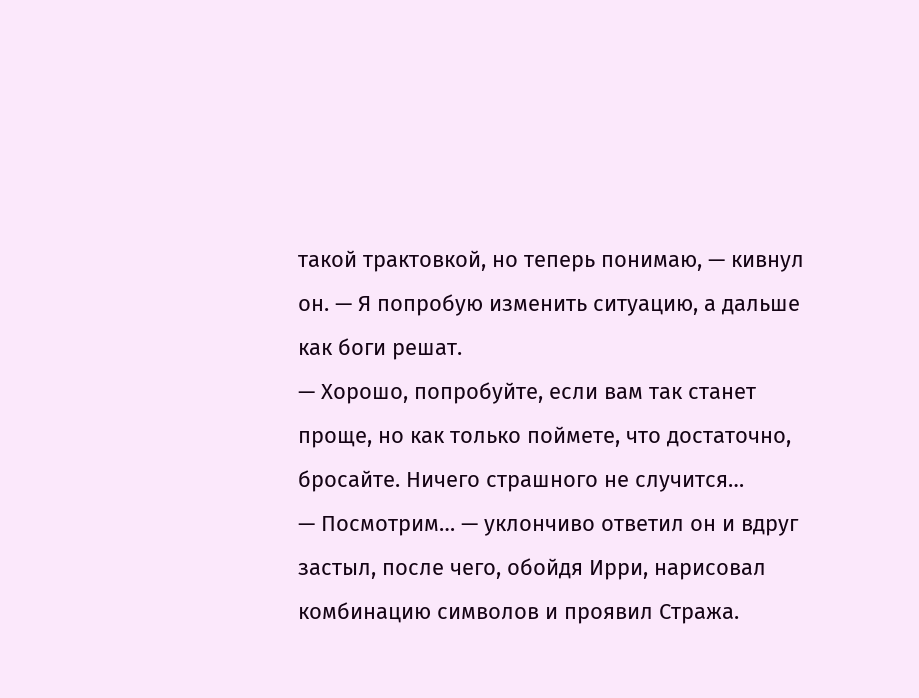такой трактовкой, но теперь понимаю, — кивнул он. — Я попробую изменить ситуацию, а дальше как боги решат.
— Хорошо, попробуйте, если вам так станет проще, но как только поймете, что достаточно, бросайте. Ничего страшного не случится…
— Посмотрим… — уклончиво ответил он и вдруг застыл, после чего, обойдя Ирри, нарисовал комбинацию символов и проявил Стража.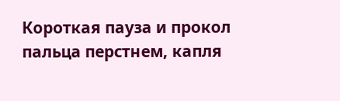Короткая пауза и прокол пальца перстнем, капля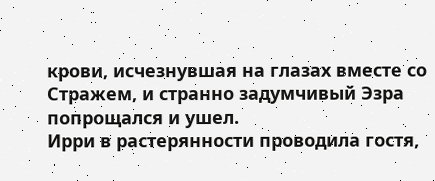крови, исчезнувшая на глазах вместе со Стражем, и странно задумчивый Эзра попрощался и ушел.
Ирри в растерянности проводила гостя,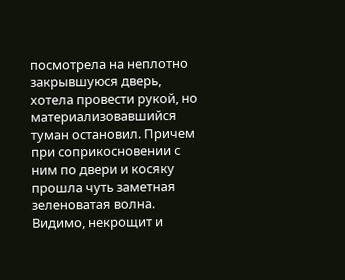посмотрела на неплотно закрывшуюся дверь, хотела провести рукой, но материализовавшийся туман остановил. Причем при соприкосновении с ним по двери и косяку прошла чуть заметная зеленоватая волна. Видимо, некрощит и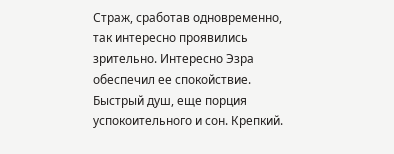Страж, сработав одновременно, так интересно проявились зрительно. Интересно Эзра обеспечил ее спокойствие.
Быстрый душ, еще порция успокоительного и сон. Крепкий.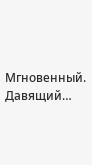Мгновенный. Давящий…